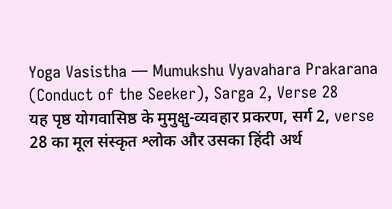Yoga Vasistha — Mumukshu Vyavahara Prakarana (Conduct of the Seeker), Sarga 2, Verse 28
यह पृष्ठ योगवासिष्ठ के मुमुक्षु-व्यवहार प्रकरण, सर्ग 2, verse 28 का मूल संस्कृत श्लोक और उसका हिंदी अर्थ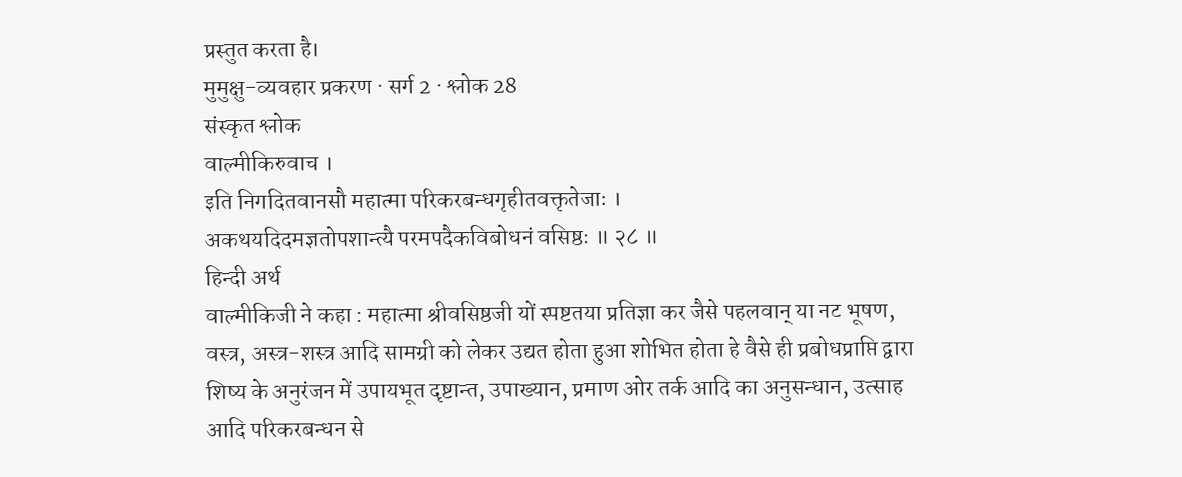प्रस्तुत करता है।
मुमुक्षु-व्यवहार प्रकरण · सर्ग 2 · श्लोक 28
संस्कृत श्लोक
वाल्मीकिरुवाच ।
इति निगदितवानसौ महात्मा परिकरबन्धगृहीतवक्तृतेजाः ।
अकथयदिदमज्ञतोपशान्त्यै परमपदैकविबोधनं वसिष्ठः ॥ २८ ॥
हिन्दी अर्थ
वाल्मीकिजी ने कहा : महात्मा श्रीवसिष्ठजी यों स्पष्टतया प्रतिज्ञा कर जैसे पहलवान् या नट भूषण,
वस्त्र, अस्त्र-शस्त्र आदि सामग्री को लेकर उद्यत होता हुआ शोभित होता हे वैसे ही प्रबोधप्राप्ति द्वारा
शिष्य के अनुरंजन में उपायभूत दृष्टान्त, उपाख्यान, प्रमाण ओर तर्क आदि का अनुसन्धान, उत्साह
आदि परिकरबन्धन से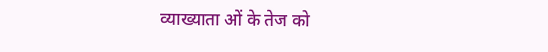व्याख्याता ओं के तेज को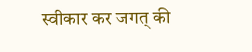स्वीकार कर जगत् की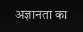अज्ञानता का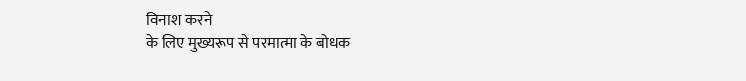विनाश करने
के लिए मुख्यरूप से परमात्मा के बोधक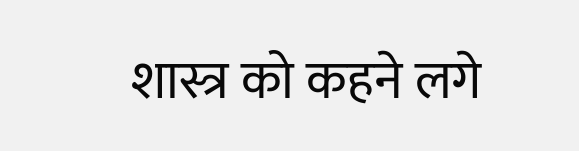शास्त्र को कहने लगे